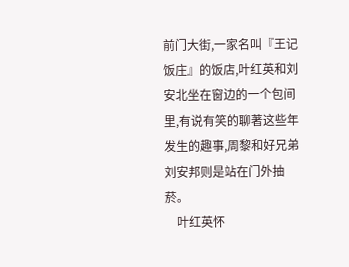前门大街,一家名叫『王记饭庄』的饭店,叶红英和刘安北坐在窗边的一个包间里,有说有笑的聊著这些年发生的趣事,周黎和好兄弟刘安邦则是站在门外抽菸。
    叶红英怀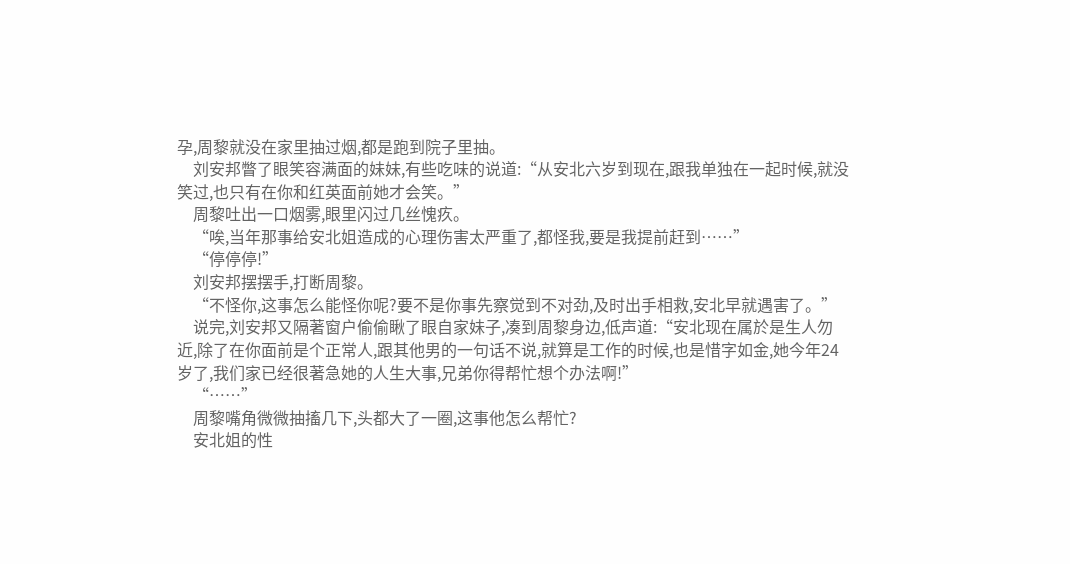孕,周黎就没在家里抽过烟,都是跑到院子里抽。
    刘安邦瞥了眼笑容满面的妹妹,有些吃味的说道:“从安北六岁到现在,跟我单独在一起时候,就没笑过,也只有在你和红英面前她才会笑。”
    周黎吐出一口烟雾,眼里闪过几丝愧疚。
    “唉,当年那事给安北姐造成的心理伤害太严重了,都怪我,要是我提前赶到……”
    “停停停!”
    刘安邦摆摆手,打断周黎。
    “不怪你,这事怎么能怪你呢?要不是你事先察觉到不对劲,及时出手相救,安北早就遇害了。”
    说完,刘安邦又隔著窗户偷偷瞅了眼自家妹子,凑到周黎身边,低声道:“安北现在属於是生人勿近,除了在你面前是个正常人,跟其他男的一句话不说,就算是工作的时候,也是惜字如金,她今年24岁了,我们家已经很著急她的人生大事,兄弟你得帮忙想个办法啊!”
    “……”
    周黎嘴角微微抽搐几下,头都大了一圈,这事他怎么帮忙?
    安北姐的性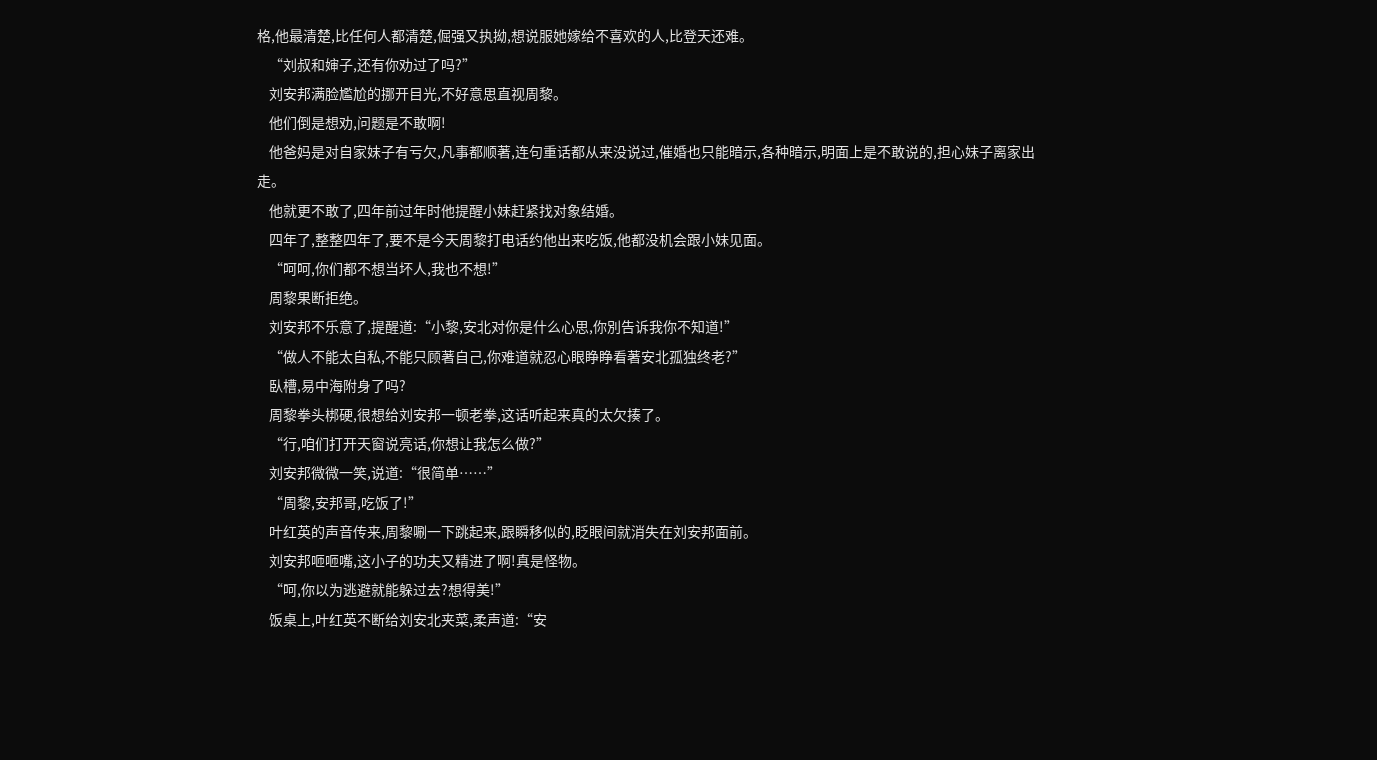格,他最清楚,比任何人都清楚,倔强又执拗,想说服她嫁给不喜欢的人,比登天还难。
    “刘叔和婶子,还有你劝过了吗?”
    刘安邦满脸尷尬的挪开目光,不好意思直视周黎。
    他们倒是想劝,问题是不敢啊!
    他爸妈是对自家妹子有亏欠,凡事都顺著,连句重话都从来没说过,催婚也只能暗示,各种暗示,明面上是不敢说的,担心妹子离家出走。
    他就更不敢了,四年前过年时他提醒小妹赶紧找对象结婚。
    四年了,整整四年了,要不是今天周黎打电话约他出来吃饭,他都没机会跟小妹见面。
    “呵呵,你们都不想当坏人,我也不想!”
    周黎果断拒绝。
    刘安邦不乐意了,提醒道:“小黎,安北对你是什么心思,你別告诉我你不知道!”
    “做人不能太自私,不能只顾著自己,你难道就忍心眼睁睁看著安北孤独终老?”
    臥槽,易中海附身了吗?
    周黎拳头梆硬,很想给刘安邦一顿老拳,这话听起来真的太欠揍了。
    “行,咱们打开天窗说亮话,你想让我怎么做?”
    刘安邦微微一笑,说道:“很简单……”
    “周黎,安邦哥,吃饭了!”
    叶红英的声音传来,周黎唰一下跳起来,跟瞬移似的,眨眼间就消失在刘安邦面前。
    刘安邦咂咂嘴,这小子的功夫又精进了啊!真是怪物。
    “呵,你以为逃避就能躲过去?想得美!”
    饭桌上,叶红英不断给刘安北夹菜,柔声道:“安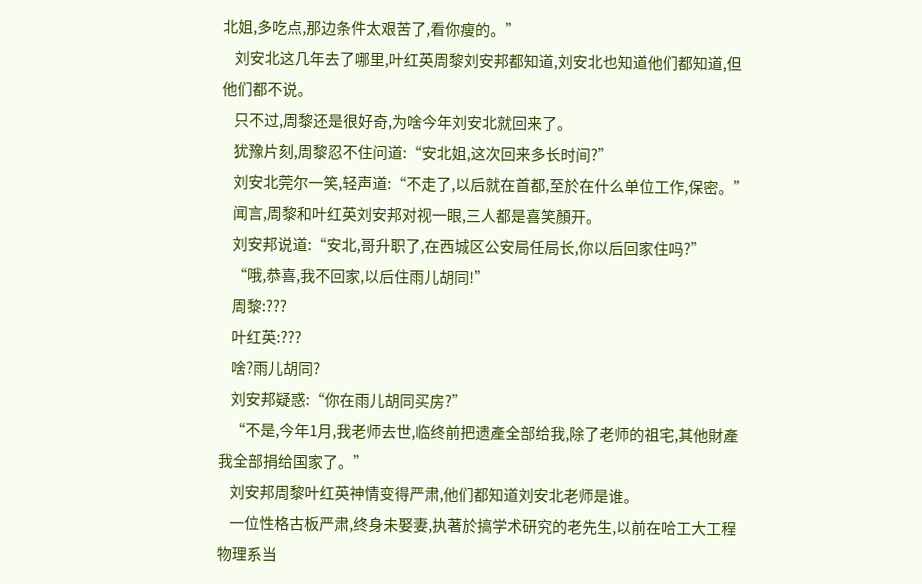北姐,多吃点,那边条件太艰苦了,看你瘦的。”
    刘安北这几年去了哪里,叶红英周黎刘安邦都知道,刘安北也知道他们都知道,但他们都不说。
    只不过,周黎还是很好奇,为啥今年刘安北就回来了。
    犹豫片刻,周黎忍不住问道:“安北姐,这次回来多长时间?”
    刘安北莞尔一笑,轻声道:“不走了,以后就在首都,至於在什么单位工作,保密。”
    闻言,周黎和叶红英刘安邦对视一眼,三人都是喜笑顏开。
    刘安邦说道:“安北,哥升职了,在西城区公安局任局长,你以后回家住吗?”
    “哦,恭喜,我不回家,以后住雨儿胡同!”
    周黎:???
    叶红英:???
    啥?雨儿胡同?
    刘安邦疑惑:“你在雨儿胡同买房?”
    “不是,今年1月,我老师去世,临终前把遗產全部给我,除了老师的祖宅,其他財產我全部捐给国家了。”
    刘安邦周黎叶红英神情变得严肃,他们都知道刘安北老师是谁。
    一位性格古板严肃,终身未娶妻,执著於搞学术研究的老先生,以前在哈工大工程物理系当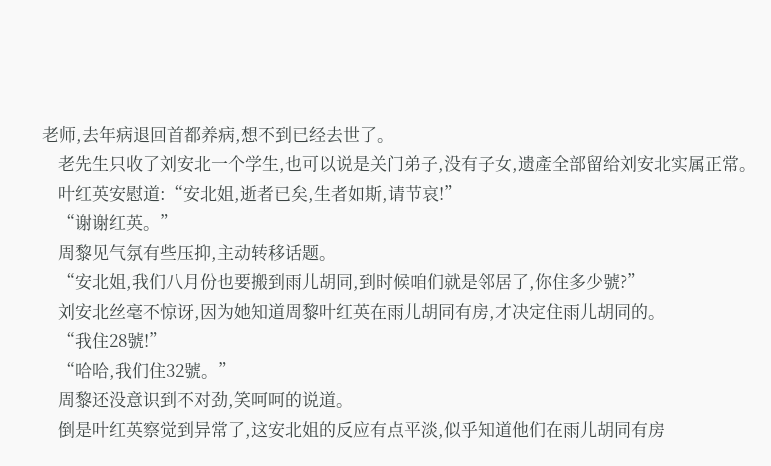老师,去年病退回首都养病,想不到已经去世了。
    老先生只收了刘安北一个学生,也可以说是关门弟子,没有子女,遗產全部留给刘安北实属正常。
    叶红英安慰道:“安北姐,逝者已矣,生者如斯,请节哀!”
    “谢谢红英。”
    周黎见气氛有些压抑,主动转移话题。
    “安北姐,我们八月份也要搬到雨儿胡同,到时候咱们就是邻居了,你住多少號?”
    刘安北丝毫不惊讶,因为她知道周黎叶红英在雨儿胡同有房,才决定住雨儿胡同的。
    “我住28號!”
    “哈哈,我们住32號。”
    周黎还没意识到不对劲,笑呵呵的说道。
    倒是叶红英察觉到异常了,这安北姐的反应有点平淡,似乎知道他们在雨儿胡同有房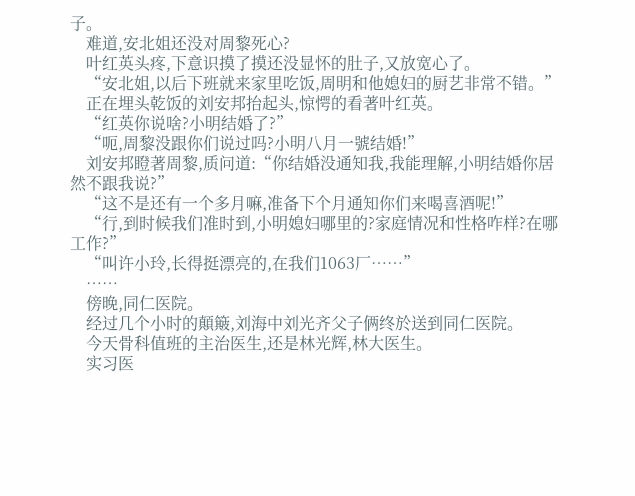子。
    难道,安北姐还没对周黎死心?
    叶红英头疼,下意识摸了摸还没显怀的肚子,又放宽心了。
    “安北姐,以后下班就来家里吃饭,周明和他媳妇的厨艺非常不错。”
    正在埋头乾饭的刘安邦抬起头,惊愕的看著叶红英。
    “红英你说啥?小明结婚了?”
    “呃,周黎没跟你们说过吗?小明八月一號结婚!”
    刘安邦瞪著周黎,质问道:“你结婚没通知我,我能理解,小明结婚你居然不跟我说?”
    “这不是还有一个多月嘛,准备下个月通知你们来喝喜酒呢!”
    “行,到时候我们准时到,小明媳妇哪里的?家庭情况和性格咋样?在哪工作?”
    “叫许小玲,长得挺漂亮的,在我们1063厂……”
    ……
    傍晚,同仁医院。
    经过几个小时的顛簸,刘海中刘光齐父子俩终於送到同仁医院。
    今天骨科值班的主治医生,还是林光辉,林大医生。
    实习医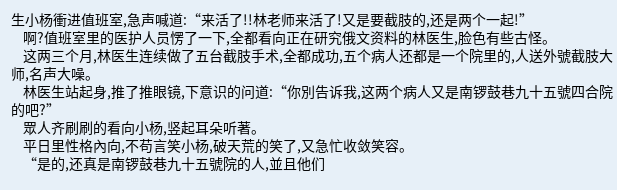生小杨衝进值班室,急声喊道:“来活了!!林老师来活了!又是要截肢的,还是两个一起!”
    啊?值班室里的医护人员愣了一下,全都看向正在研究俄文资料的林医生,脸色有些古怪。
    这两三个月,林医生连续做了五台截肢手术,全都成功,五个病人还都是一个院里的,人送外號截肢大师,名声大噪。
    林医生站起身,推了推眼镜,下意识的问道:“你別告诉我,这两个病人又是南锣鼓巷九十五號四合院的吧?”
    眾人齐刷刷的看向小杨,竖起耳朵听著。
    平日里性格內向,不苟言笑小杨,破天荒的笑了,又急忙收敛笑容。
    “是的,还真是南锣鼓巷九十五號院的人,並且他们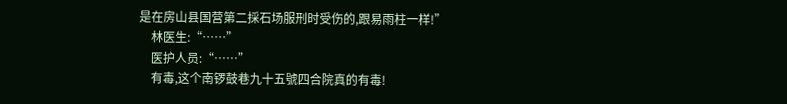是在房山县国营第二採石场服刑时受伤的,跟易雨柱一样!”
    林医生:“……”
    医护人员:“……”
    有毒,这个南锣鼓巷九十五號四合院真的有毒!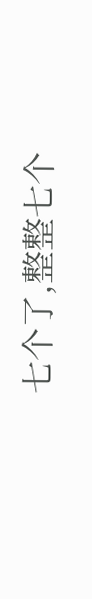七个了,整整七个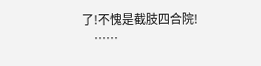了!不愧是截肢四合院!
    ……